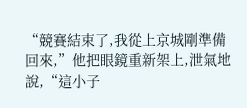“競賽結束了,我從上京城剛準備回來,”他把眼鏡重新架上,泄氣地說,“這小子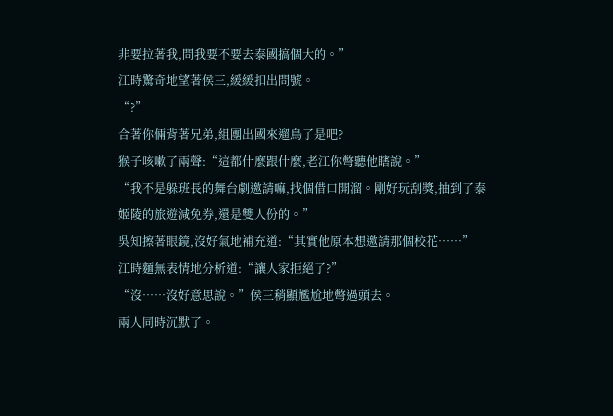非要拉著我,問我要不要去泰國搞個大的。”
江時驚奇地望著侯三,緩緩扣出問號。
“?”
合著你倆背著兄弟,組團出國來遛鳥了是吧?
猴子咳嗽了兩聲:“這都什麼跟什麼,老江你彆聽他瞎說。”
“我不是躲班長的舞台劇邀請嘛,找個借口開溜。剛好玩刮獎,抽到了泰姬陵的旅遊減免券,還是雙人份的。”
吳知擦著眼鏡,沒好氣地補充道:“其實他原本想邀請那個校花……”
江時麵無表情地分析道:“讓人家拒絕了?”
“沒……沒好意思說。”侯三稍顯尷尬地彆過頭去。
兩人同時沉默了。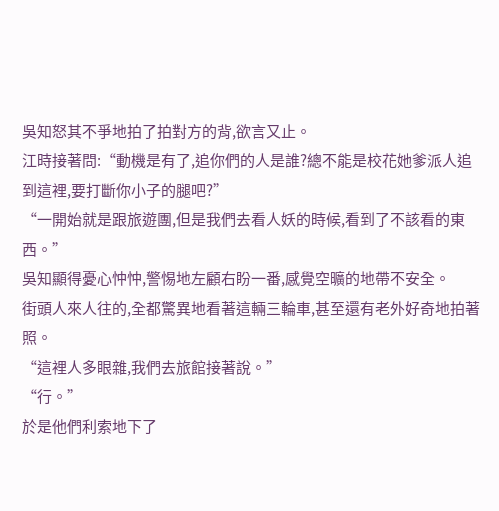吳知怒其不爭地拍了拍對方的背,欲言又止。
江時接著問:“動機是有了,追你們的人是誰?總不能是校花她爹派人追到這裡,要打斷你小子的腿吧?”
“一開始就是跟旅遊團,但是我們去看人妖的時候,看到了不該看的東西。”
吳知顯得憂心忡忡,警惕地左顧右盼一番,感覺空曠的地帶不安全。
街頭人來人往的,全都驚異地看著這輛三輪車,甚至還有老外好奇地拍著照。
“這裡人多眼雜,我們去旅館接著說。”
“行。”
於是他們利索地下了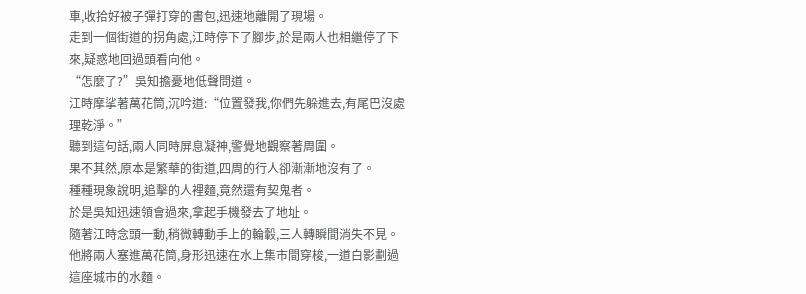車,收拾好被子彈打穿的書包,迅速地離開了現場。
走到一個街道的拐角處,江時停下了腳步,於是兩人也相繼停了下來,疑惑地回過頭看向他。
“怎麼了?”吳知擔憂地低聲問道。
江時摩挲著萬花筒,沉吟道:“位置發我,你們先躲進去,有尾巴沒處理乾淨。”
聽到這句話,兩人同時屏息凝神,警覺地觀察著周圍。
果不其然,原本是繁華的街道,四周的行人卻漸漸地沒有了。
種種現象說明,追擊的人裡麵,竟然還有契鬼者。
於是吳知迅速領會過來,拿起手機發去了地址。
隨著江時念頭一動,稍微轉動手上的輪轂,三人轉瞬間消失不見。
他將兩人塞進萬花筒,身形迅速在水上集市間穿梭,一道白影劃過這座城市的水麵。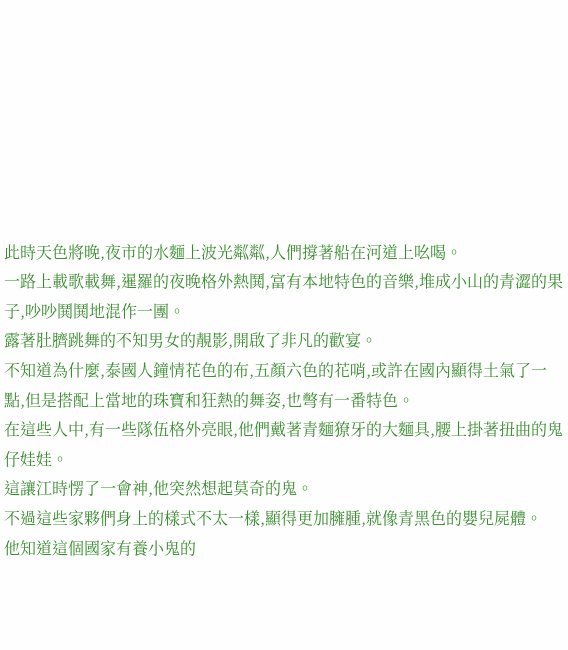此時天色將晚,夜市的水麵上波光粼粼,人們撐著船在河道上吆喝。
一路上載歌載舞,暹羅的夜晚格外熱鬨,富有本地特色的音樂,堆成小山的青澀的果子,吵吵鬨鬨地混作一團。
露著肚臍跳舞的不知男女的靚影,開啟了非凡的歡宴。
不知道為什麼,泰國人鐘情花色的布,五顏六色的花哨,或許在國內顯得土氣了一點,但是搭配上當地的珠寶和狂熱的舞姿,也彆有一番特色。
在這些人中,有一些隊伍格外亮眼,他們戴著青麵獠牙的大麵具,腰上掛著扭曲的鬼仔娃娃。
這讓江時愣了一會神,他突然想起莫奇的鬼。
不過這些家夥們身上的樣式不太一樣,顯得更加臃腫,就像青黑色的嬰兒屍體。
他知道這個國家有養小鬼的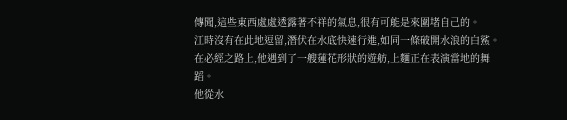傳聞,這些東西處處透露著不祥的氣息,很有可能是來圍堵自己的。
江時沒有在此地逗留,潛伏在水底快速行進,如同一條破開水浪的白鯊。
在必經之路上,他遇到了一艘蓮花形狀的遊舫,上麵正在表演當地的舞蹈。
他從水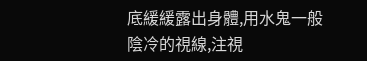底緩緩露出身體,用水鬼一般陰冷的視線,注視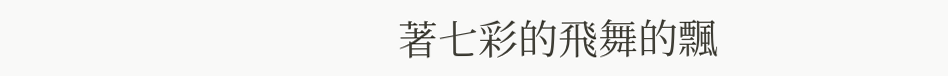著七彩的飛舞的飄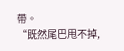帶。
“既然尾巴甩不掉,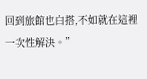回到旅館也白搭,不如就在這裡一次性解決。”